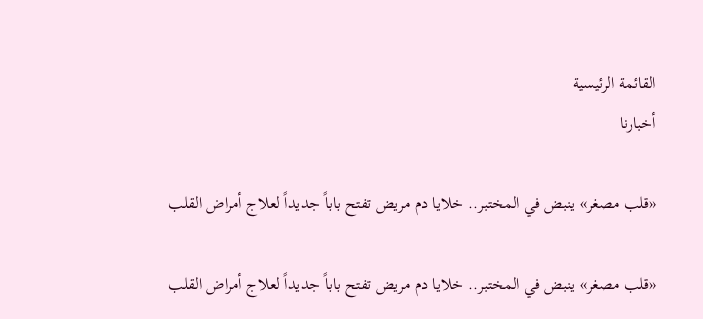القائمة الرئيسية
أخبارنا

«قلب مصغر» ينبض في المختبر.. خلايا دم مريض تفتح باباً جديداً لعلاج أمراض القلب

«قلب مصغر» ينبض في المختبر.. خلايا دم مريض تفتح باباً جديداً لعلاج أمراض القلب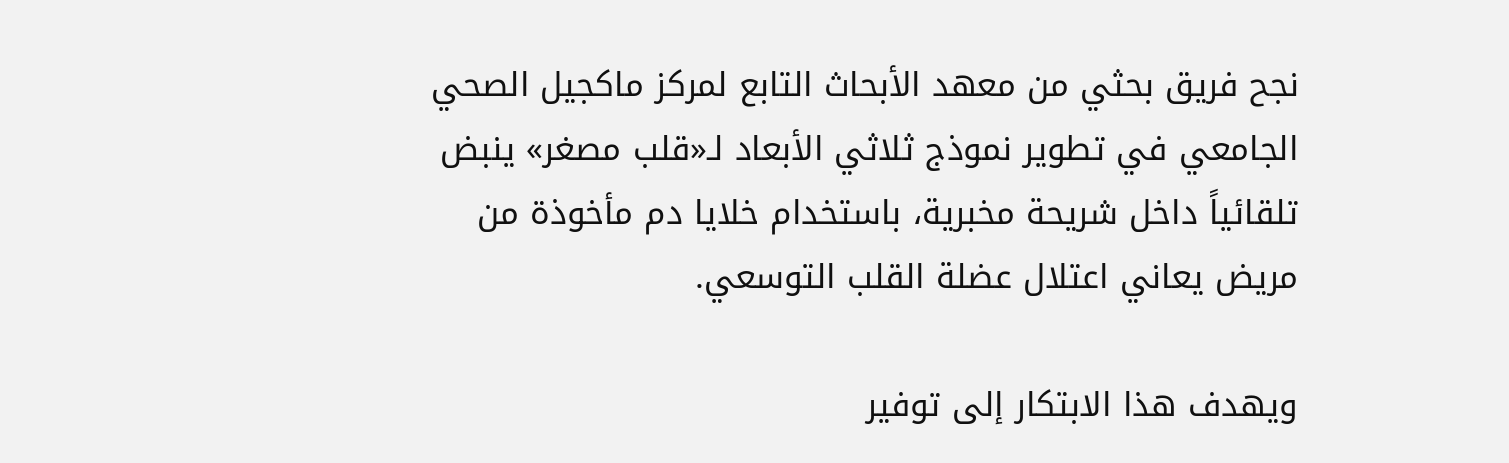نجح فريق بحثي من معهد الأبحاث التابع لمركز ماكجيل الصحي الجامعي في تطوير نموذج ثلاثي الأبعاد لـ«قلب مصغر» ينبض تلقائياً داخل شريحة مخبرية، باستخدام خلايا دم مأخوذة من مريض يعاني اعتلال عضلة القلب التوسعي.

ويهدف هذا الابتكار إلى توفير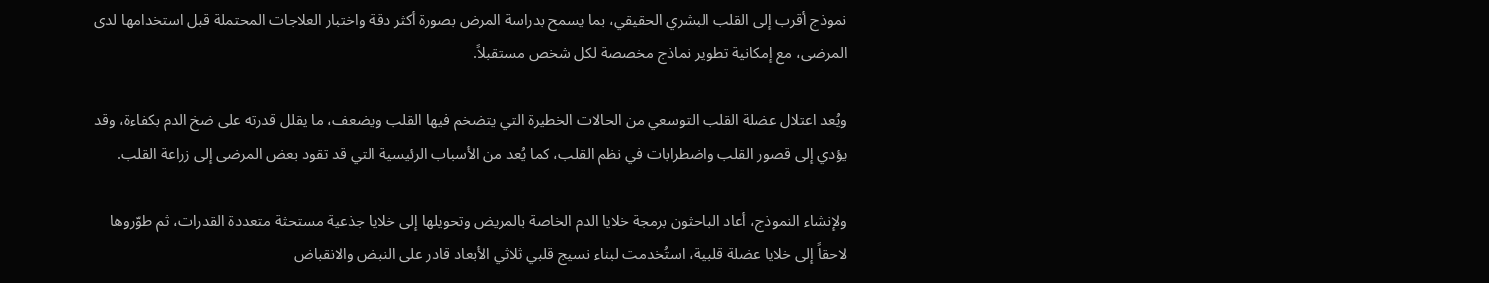نموذج أقرب إلى القلب البشري الحقيقي، بما يسمح بدراسة المرض بصورة أكثر دقة واختبار العلاجات المحتملة قبل استخدامها لدى المرضى، مع إمكانية تطوير نماذج مخصصة لكل شخص مستقبلاً.

ويُعد اعتلال عضلة القلب التوسعي من الحالات الخطيرة التي يتضخم فيها القلب ويضعف، ما يقلل قدرته على ضخ الدم بكفاءة، وقد يؤدي إلى قصور القلب واضطرابات في نظم القلب، كما يُعد من الأسباب الرئيسية التي قد تقود بعض المرضى إلى زراعة القلب.

ولإنشاء النموذج، أعاد الباحثون برمجة خلايا الدم الخاصة بالمريض وتحويلها إلى خلايا جذعية مستحثة متعددة القدرات، ثم طوّروها لاحقاً إلى خلايا عضلة قلبية، استُخدمت لبناء نسيج قلبي ثلاثي الأبعاد قادر على النبض والانقباض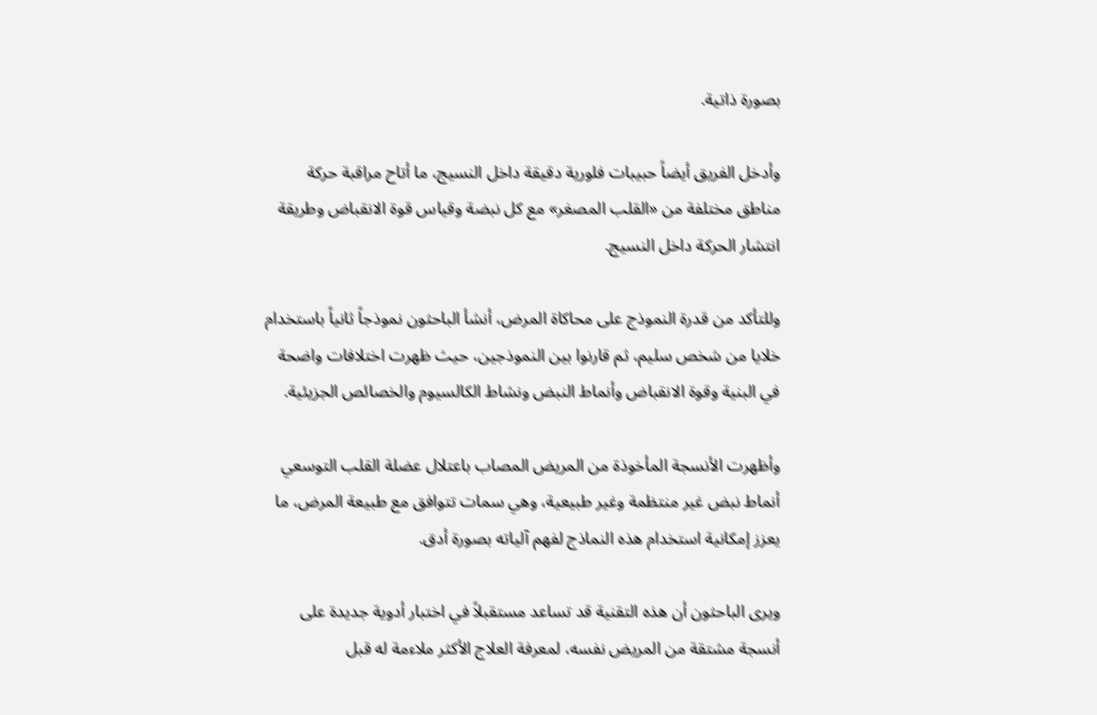بصورة ذاتية.

وأدخل الفريق أيضاً حبيبات فلورية دقيقة داخل النسيج، ما أتاح مراقبة حركة مناطق مختلفة من «القلب المصغر» مع كل نبضة وقياس قوة الانقباض وطريقة انتشار الحركة داخل النسيج.

وللتأكد من قدرة النموذج على محاكاة المرض، أنشأ الباحثون نموذجاً ثانياً باستخدام خلايا من شخص سليم، ثم قارنوا بين النموذجين، حيث ظهرت اختلافات واضحة في البنية وقوة الانقباض وأنماط النبض ونشاط الكالسيوم والخصائص الجزيئية.

وأظهرت الأنسجة المأخوذة من المريض المصاب باعتلال عضلة القلب التوسعي أنماط نبض غير منتظمة وغير طبيعية، وهي سمات تتوافق مع طبيعة المرض، ما يعزز إمكانية استخدام هذه النماذج لفهم آلياته بصورة أدق.

ويرى الباحثون أن هذه التقنية قد تساعد مستقبلاً في اختبار أدوية جديدة على أنسجة مشتقة من المريض نفسه، لمعرفة العلاج الأكثر ملاءمة له قبل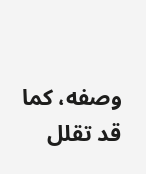وصفه، كما قد تقلل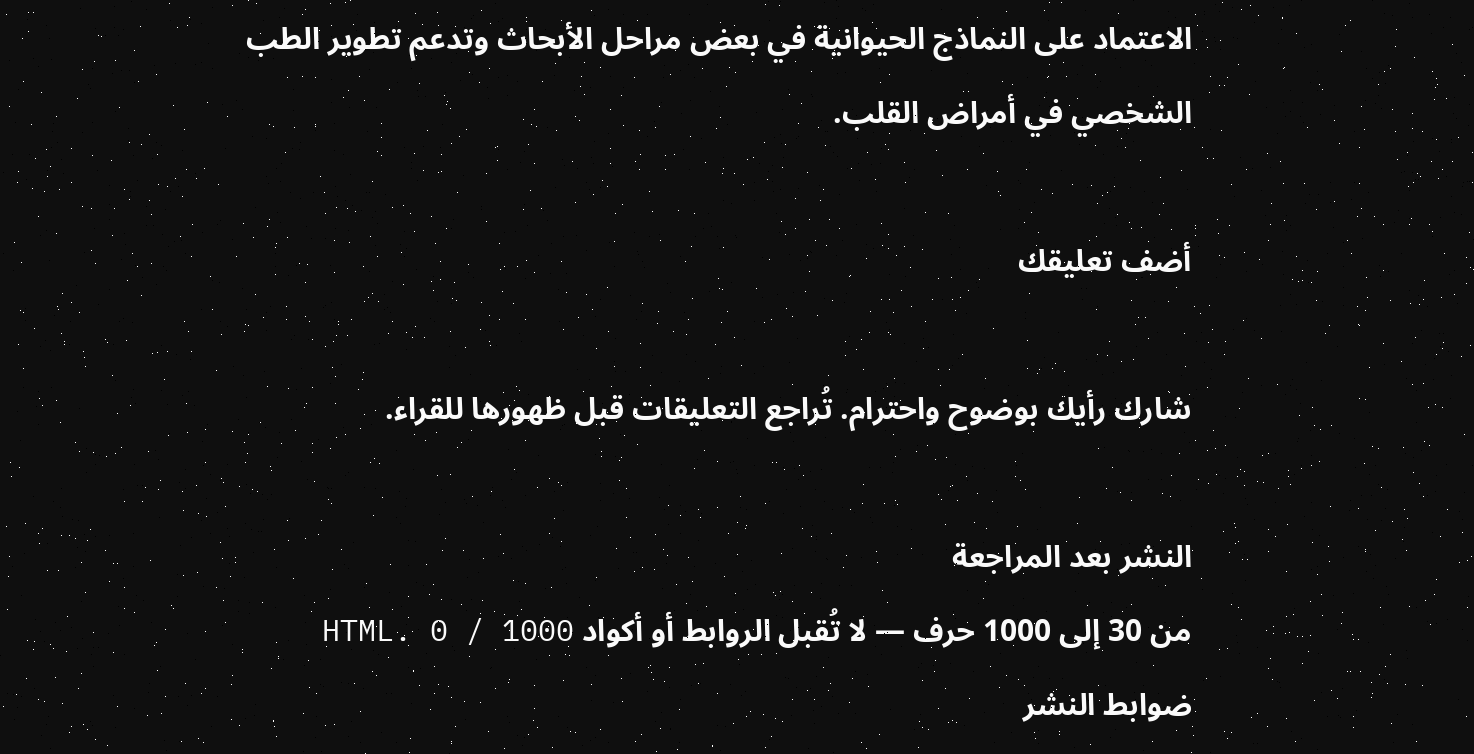الاعتماد على النماذج الحيوانية في بعض مراحل الأبحاث وتدعم تطوير الطب الشخصي في أمراض القلب.

أضف تعليقك

شارك رأيك بوضوح واحترام. تُراجع التعليقات قبل ظهورها للقراء.

النشر بعد المراجعة
من 30 إلى 1000 حرف — لا تُقبل الروابط أو أكواد HTML. 0 / 1000
ضوابط النشر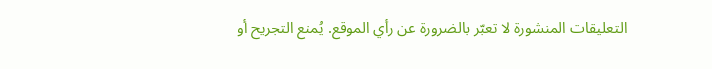التعليقات المنشورة لا تعبّر بالضرورة عن رأي الموقع. يُمنع التجريح أو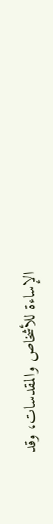الإساءة للأشخاص والمقدسات، وقد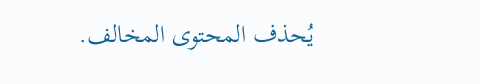يُحذف المحتوى المخالف.